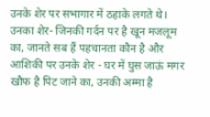उनके शेर पर सभागार में ठहाके लगते थे। उनका शेर- जिनकी गर्दन पर है खून मजलूम का, जानते सब हैं पहचानता कौन है और आशिकी पर उनके शेर - घर में घुस जाऊं मगर खौफ है पिट जाने का, उनकी अम्मा है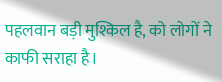पहलवान बड़ी मुश्किल है, को लोगों ने काफी सराहा है।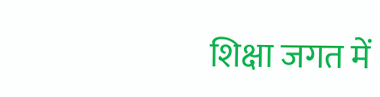शिक्षा जगत में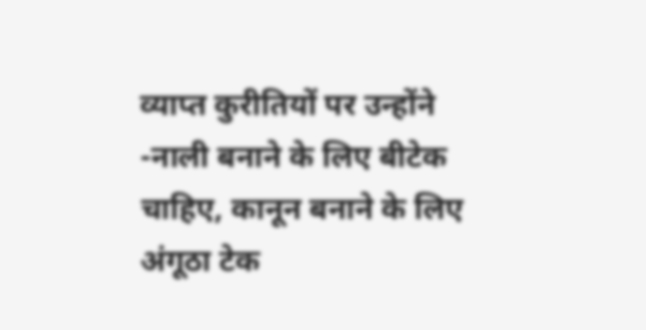व्याप्त कुरीतियों पर उन्होंने -नाली बनाने के लिए बीटेक चाहिए, कानून बनाने के लिए अंगूठा टेक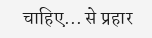चाहिए... से प्रहार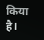किया है।